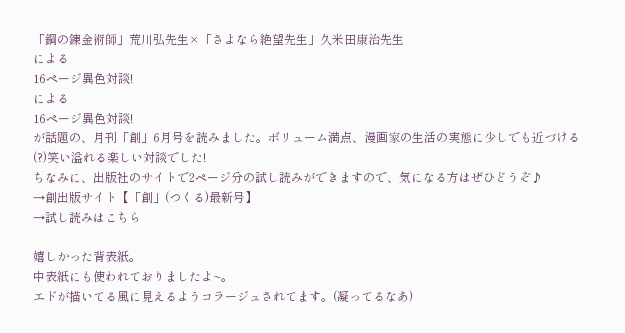「鋼の錬金術師」荒川弘先生×「さよなら絶望先生」久米田康治先生
による
16ページ異色対談!
による
16ページ異色対談!
が話題の、月刊「創」6月号を読みました。ボリューム満点、漫画家の生活の実態に少しでも近づける(?)笑い溢れる楽しい対談でした!
ちなみに、出版社のサイトで2ページ分の試し読みができますので、気になる方はぜひどうぞ♪
→創出版サイト【「創」(つくる)最新号】
→試し読みはこちら

嬉しかった背表紙。
中表紙にも使われておりましたよ~。
エドが描いてる風に見えるようコラージュされてます。(凝ってるなあ)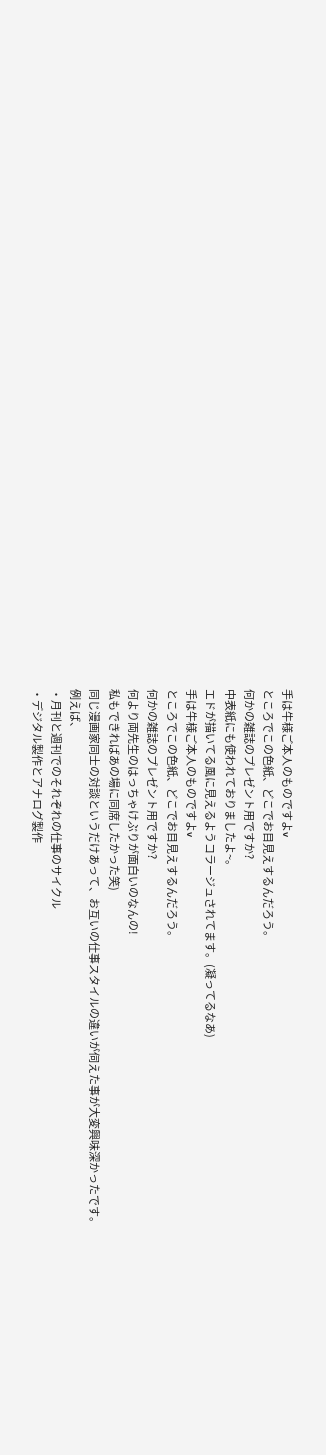手は牛様ご本人のものですよv
ところでこの色紙、どこでお目見えするんだろう。
何かの雑誌のプレゼント用ですか?
中表紙にも使われておりましたよ~。
エドが描いてる風に見えるようコラージュされてます。(凝ってるなあ)
手は牛様ご本人のものですよv
ところでこの色紙、どこでお目見えするんだろう。
何かの雑誌のプレゼント用ですか?
何より両先生のはっちゃけぶりが面白いのなんの!
私もできればあの場に同席したかった笑)
同じ漫画家同士の対談というだけあって、お互いの仕事スタイルの違いが伺えた事が大変興味深かったです。
例えば、
・月刊と週刊でのそれぞれの仕事のサイクル
・デジタル製作とアナログ製作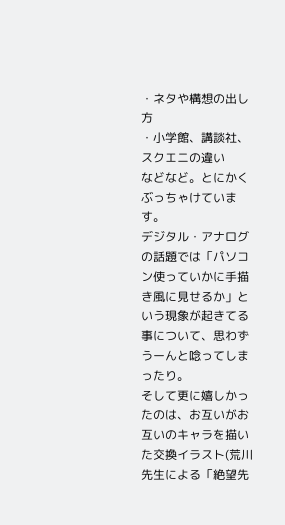・ネタや構想の出し方
・小学館、講談社、スクエニの違い
などなど。とにかくぶっちゃけています。
デジタル・アナログの話題では「パソコン使っていかに手描き風に見せるか」という現象が起きてる事について、思わずうーんと唸ってしまったり。
そして更に嬉しかったのは、お互いがお互いのキャラを描いた交換イラスト(荒川先生による「絶望先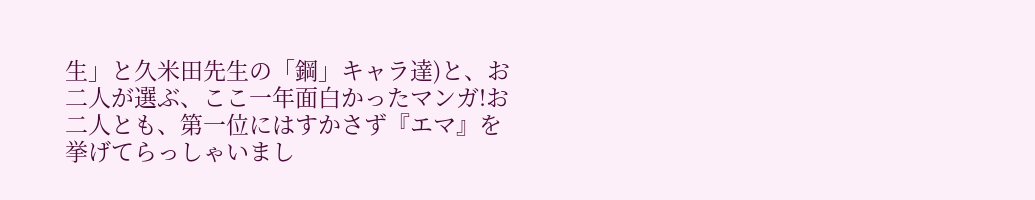生」と久米田先生の「鋼」キャラ達)と、お二人が選ぶ、ここ一年面白かったマンガ!お二人とも、第一位にはすかさず『エマ』を挙げてらっしゃいまし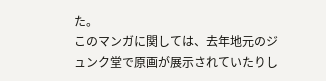た。
このマンガに関しては、去年地元のジュンク堂で原画が展示されていたりし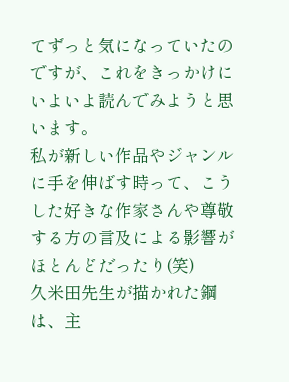てずっと気になっていたのですが、これをきっかけにいよいよ読んでみようと思います。
私が新しい作品やジャンルに手を伸ばす時って、こうした好きな作家さんや尊敬する方の言及による影響がほとんどだったり(笑)
久米田先生が描かれた鋼は、主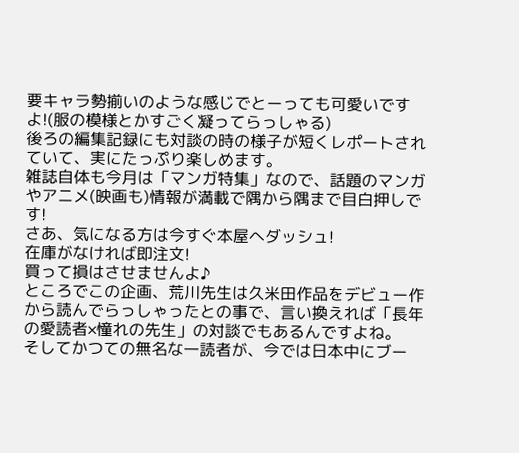要キャラ勢揃いのような感じでとーっても可愛いですよ!(服の模様とかすごく凝ってらっしゃる)
後ろの編集記録にも対談の時の様子が短くレポートされていて、実にたっぷり楽しめます。
雑誌自体も今月は「マンガ特集」なので、話題のマンガやアニメ(映画も)情報が満載で隅から隅まで目白押しです!
さあ、気になる方は今すぐ本屋へダッシュ!
在庫がなければ即注文!
買って損はさせませんよ♪
ところでこの企画、荒川先生は久米田作品をデビュー作から読んでらっしゃったとの事で、言い換えれば「長年の愛読者×憧れの先生」の対談でもあるんですよね。
そしてかつての無名な一読者が、今では日本中にブー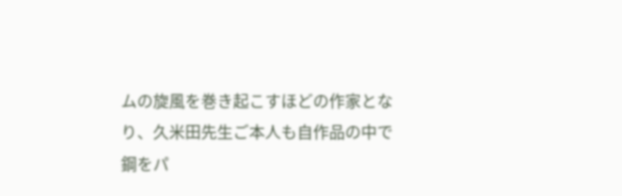ムの旋風を巻き起こすほどの作家となり、久米田先生ご本人も自作品の中で鋼をパ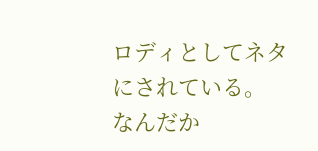ロディとしてネタにされている。
なんだか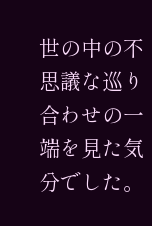世の中の不思議な巡り合わせの一端を見た気分でした。